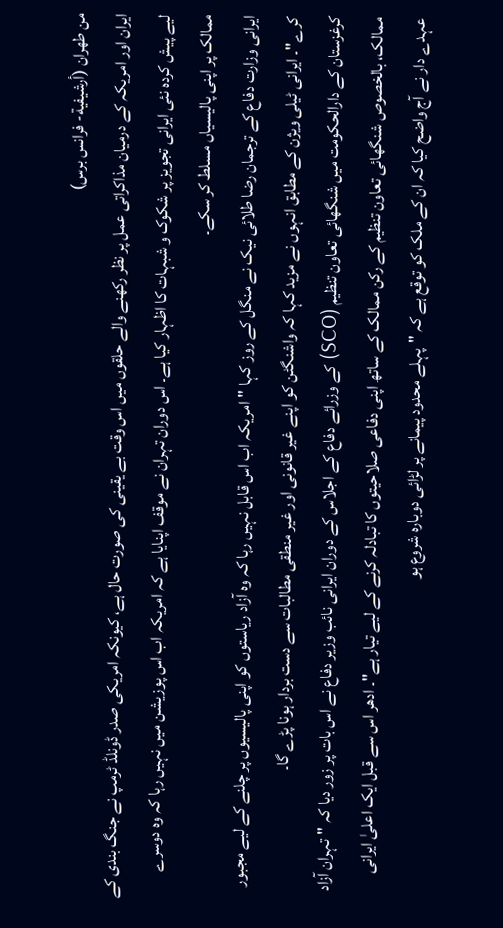من طهران (أرشيفية- فرانس برس)
ایران اور امریکہ کے درمیان مذاکراتی عمل پر نظر رکھنے والے حلقوں میں اس وقت بے یقینی کی صورت حال ہے، کیونکہ امریکی صدر ڈونلڈ ٹرمپ نے جنگ بندی کے لیے پیش کردہ نئی ایرانی تجویز پر شکوک و شبہات کا اظہار کیا ہے۔ اس دوران تہران نے موقف اپنایا ہے کہ امریکہ اب اس پوزیشن میں نہیں رہا کہ وہ دوسرے ممالک پر اپنی پالیسیاں مسلط کر سکے۔
ایرانی وزارت دفاع کے ترجمان رضا طلائی نیک نے منگل کے روز کہا "امریکہ اب اس قابل نہیں رہا کہ وہ آزاد ریاستوں کو اپنی پالیسیوں پر چلنے کے لیے مجبور کرے"۔ ایرانی ٹیلی ویژن کے مطابق انہوں نے مزید کہا کہ واشنگٹن کو اپنے غیر قانونی اور غیر منطقی مطالبات سے دست بردار ہونا پڑے گا۔
کرغزستان کے دارالحکومت میں شنگھائی تعاون تنظیم (SCO) کے وزرائے دفاع کے اجلاس کے دوران ایرانی نائب وزیر دفاع نے اس بات پر زور دیا کہ "تہران آزاد ممالک، بالخصوص شنگھائی تعاون تنظیم کے رکن ممالک کے ساتھ اپنی دفاعی صلاحیتوں کا تبادلہ کرنے کے لیے تیار ہے"۔ ادھر اس سے قبل ایک اعلیٰ ایرانی عہدے دار نے آج واضح کیا کہ ان کے ملک کو توقع ہے کہ "پہلے محدود پیمانے پر لڑائی دوبارہ شروع ہو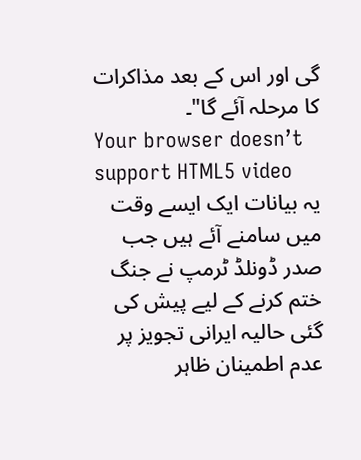گی اور اس کے بعد مذاکرات کا مرحلہ آئے گا"۔
Your browser doesn’t support HTML5 video
یہ بیانات ایک ایسے وقت میں سامنے آئے ہیں جب صدر ڈونلڈ ٹرمپ نے جنگ ختم کرنے کے لیے پیش کی گئی حالیہ ایرانی تجویز پر عدم اطمینان ظاہر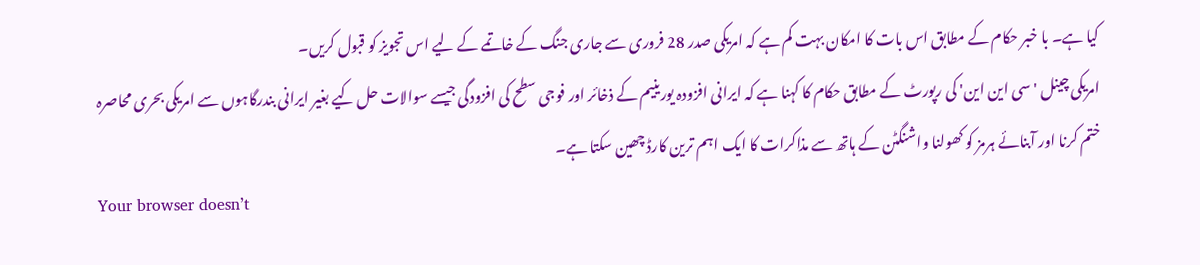کیا ہے۔ با خبر حکام کے مطابق اس بات کا امکان بہت کم ہے کہ امریکی صدر 28 فروری سے جاری جنگ کے خاتمے کے لیے اس تجویز کو قبول کریں۔
امریکی چینل 'سی این این' کی رپورٹ کے مطابق حکام کا کہنا ہے کہ ایرانی افزودہ یورینیم کے ذخائر اور فوجی سطح کی افزودگی جیسے سوالات حل کیے بغیر ایرانی بندرگاہوں سے امریکی بحری محاصرہ ختم کرنا اور آبنائے ہرمز کو کھولنا واشنگٹن کے ہاتھ سے مذاکرات کا ایک اہم ترین کارڈ چھین سکتا ہے۔
Your browser doesn’t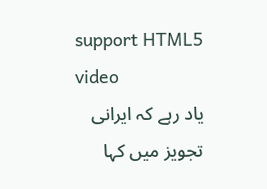support HTML5 video
یاد رہے کہ ایرانی تجویز میں کہا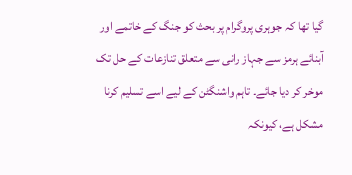گیا تھا کہ جوہری پروگرام پر بحث کو جنگ کے خاتمے اور آبنائے ہرمز سے جہاز رانی سے متعلق تنازعات کے حل تک موخر کر دیا جائے۔ تاہم واشنگٹن کے لیے اسے تسلیم کرنا مشکل ہے، کیونکہ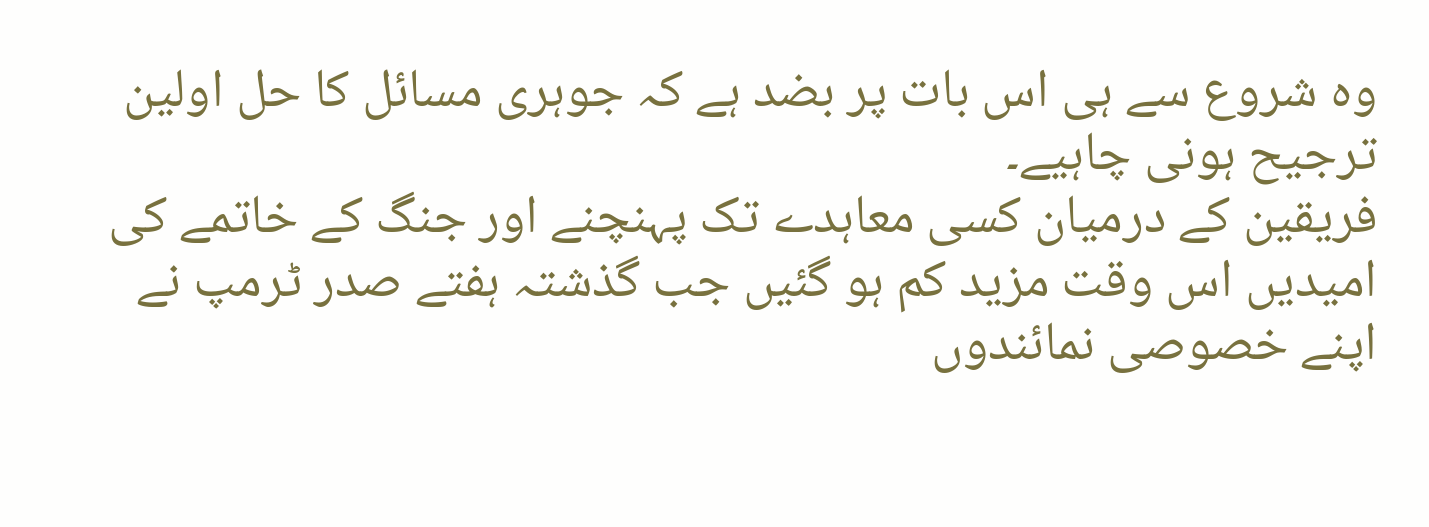وہ شروع سے ہی اس بات پر بضد ہے کہ جوہری مسائل کا حل اولین ترجیح ہونی چاہیے۔
فریقین کے درمیان کسی معاہدے تک پہنچنے اور جنگ کے خاتمے کی امیدیں اس وقت مزید کم ہو گئیں جب گذشتہ ہفتے صدر ٹرمپ نے اپنے خصوصی نمائندوں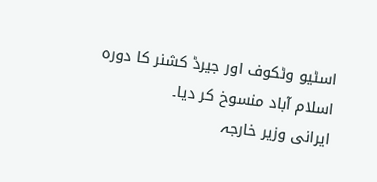اسٹیو وٹکوف اور جیرڈ کشنر کا دورہ اسلام آباد منسوخ کر دیا۔
ایرانی وزیر خارجہ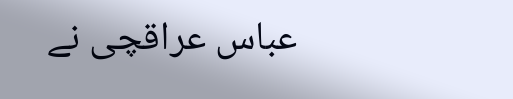عباس عراقچی نے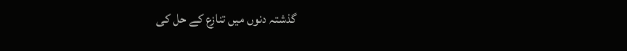گذشتہ دنوں میں تنازع کے حل کی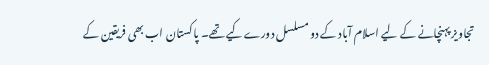تجاویز پہنچانے کے لیے اسلام آباد کے دو مسلسل دورے کیے تھے۔ پاکستان اب بھی فریقین کے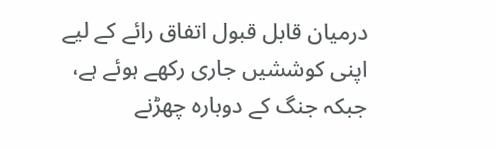درمیان قابل قبول اتفاق رائے کے لیے اپنی کوششیں جاری رکھے ہوئے ہے، جبکہ جنگ کے دوبارہ چھڑنے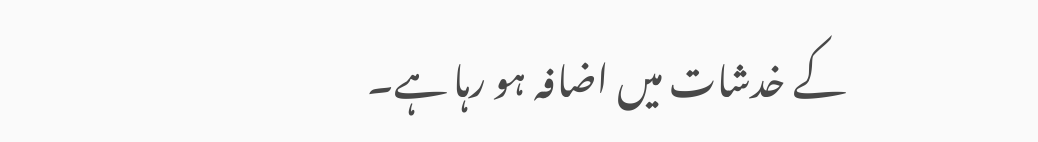کے خدشات میں اضافہ ہو رہا ہے۔